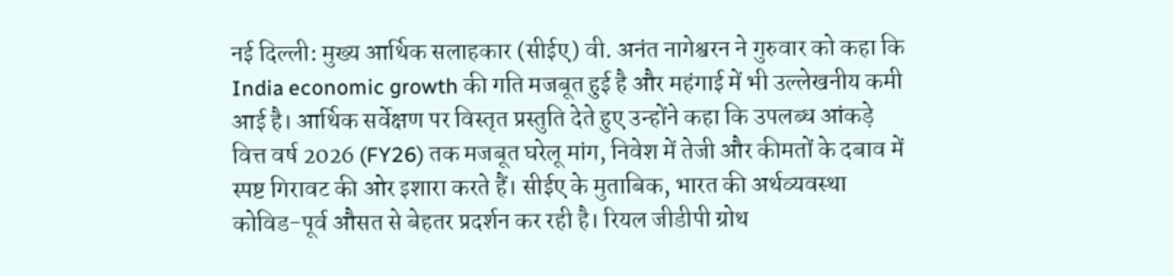नई दिल्ली: मुख्य आर्थिक सलाहकार (सीईए) वी. अनंत नागेश्वरन ने गुरुवार को कहा कि India economic growth की गति मजबूत हुई है और महंगाई में भी उल्लेखनीय कमी आई है। आर्थिक सर्वेक्षण पर विस्तृत प्रस्तुति देते हुए उन्होंने कहा कि उपलब्ध आंकड़े वित्त वर्ष 2026 (FY26) तक मजबूत घरेलू मांग, निवेश में तेजी और कीमतों के दबाव में स्पष्ट गिरावट की ओर इशारा करते हैं। सीईए के मुताबिक, भारत की अर्थव्यवस्था कोविड-पूर्व औसत से बेहतर प्रदर्शन कर रही है। रियल जीडीपी ग्रोथ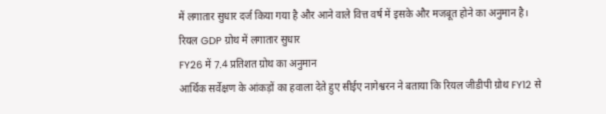में लगातार सुधार दर्ज किया गया है और आने वाले वित्त वर्ष में इसके और मजबूत होने का अनुमान है।
रियल GDP ग्रोथ में लगातार सुधार
FY26 में 7.4 प्रतिशत ग्रोथ का अनुमान
आर्थिक सर्वेक्षण के आंकड़ों का हवाला देते हुए सीईए नागेश्वरन ने बताया कि रियल जीडीपी ग्रोथ FY12 से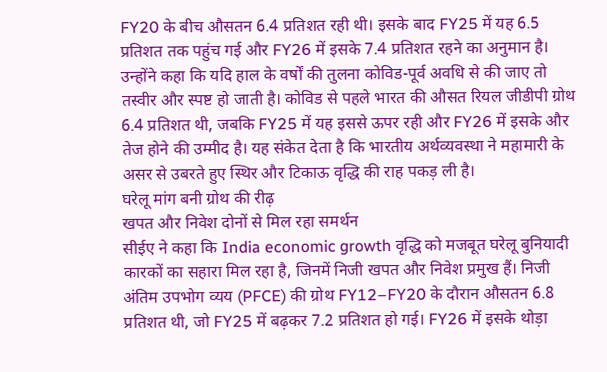FY20 के बीच औसतन 6.4 प्रतिशत रही थी। इसके बाद FY25 में यह 6.5 प्रतिशत तक पहुंच गई और FY26 में इसके 7.4 प्रतिशत रहने का अनुमान है। उन्होंने कहा कि यदि हाल के वर्षों की तुलना कोविड-पूर्व अवधि से की जाए तो तस्वीर और स्पष्ट हो जाती है। कोविड से पहले भारत की औसत रियल जीडीपी ग्रोथ 6.4 प्रतिशत थी, जबकि FY25 में यह इससे ऊपर रही और FY26 में इसके और तेज होने की उम्मीद है। यह संकेत देता है कि भारतीय अर्थव्यवस्था ने महामारी के असर से उबरते हुए स्थिर और टिकाऊ वृद्धि की राह पकड़ ली है।
घरेलू मांग बनी ग्रोथ की रीढ़
खपत और निवेश दोनों से मिल रहा समर्थन
सीईए ने कहा कि India economic growth वृद्धि को मजबूत घरेलू बुनियादी कारकों का सहारा मिल रहा है, जिनमें निजी खपत और निवेश प्रमुख हैं। निजी अंतिम उपभोग व्यय (PFCE) की ग्रोथ FY12–FY20 के दौरान औसतन 6.8 प्रतिशत थी, जो FY25 में बढ़कर 7.2 प्रतिशत हो गई। FY26 में इसके थोड़ा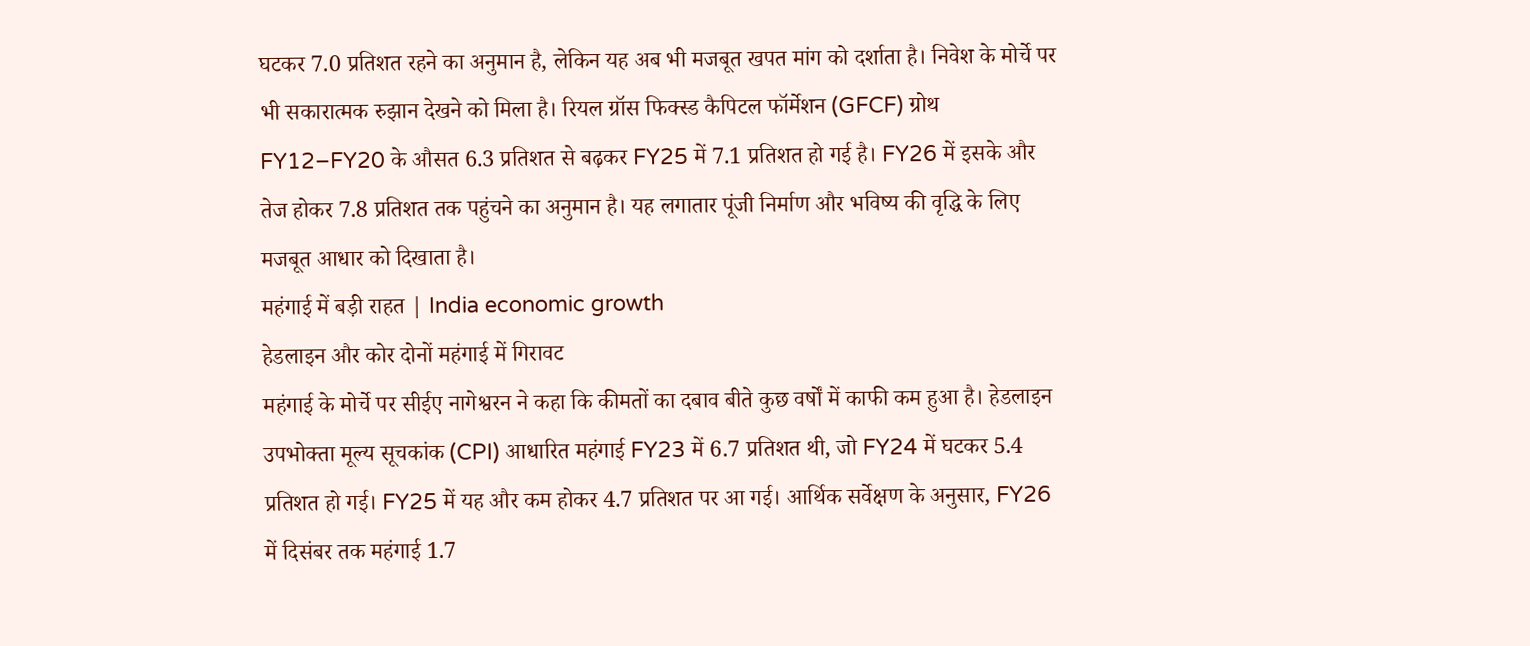घटकर 7.0 प्रतिशत रहने का अनुमान है, लेकिन यह अब भी मजबूत खपत मांग को दर्शाता है। निवेश के मोर्चे पर भी सकारात्मक रुझान देखने को मिला है। रियल ग्रॉस फिक्स्ड कैपिटल फॉर्मेशन (GFCF) ग्रोथ FY12–FY20 के औसत 6.3 प्रतिशत से बढ़कर FY25 में 7.1 प्रतिशत हो गई है। FY26 में इसके और तेज होकर 7.8 प्रतिशत तक पहुंचने का अनुमान है। यह लगातार पूंजी निर्माण और भविष्य की वृद्धि के लिए मजबूत आधार को दिखाता है।
महंगाई में बड़ी राहत | India economic growth
हेडलाइन और कोर दोनों महंगाई में गिरावट
महंगाई के मोर्चे पर सीईए नागेश्वरन ने कहा कि कीमतों का दबाव बीते कुछ वर्षों में काफी कम हुआ है। हेडलाइन उपभोक्ता मूल्य सूचकांक (CPI) आधारित महंगाई FY23 में 6.7 प्रतिशत थी, जो FY24 में घटकर 5.4 प्रतिशत हो गई। FY25 में यह और कम होकर 4.7 प्रतिशत पर आ गई। आर्थिक सर्वेक्षण के अनुसार, FY26 में दिसंबर तक महंगाई 1.7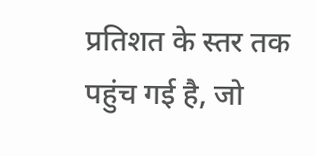प्रतिशत के स्तर तक पहुंच गई है, जो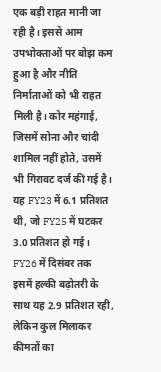एक बड़ी राहत मानी जा रही है। इससे आम उपभोक्ताओं पर बोझ कम हुआ है और नीति निर्माताओं को भी राहत मिली है। कोर महंगाई, जिसमें सोना और चांदी शामिल नहीं होते, उसमें भी गिरावट दर्ज की गई है। यह FY23 में 6.1 प्रतिशत थी, जो FY25 में घटकर 3.0 प्रतिशत हो गई। FY26 में दिसंबर तक इसमें हल्की बढ़ोतरी के साथ यह 2.9 प्रतिशत रही, लेकिन कुल मिलाकर कीमतों का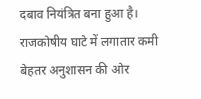दबाव नियंत्रित बना हुआ है।
राजकोषीय घाटे में लगातार कमी
बेहतर अनुशासन की ओर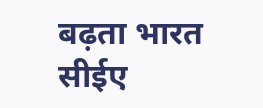बढ़ता भारत
सीईए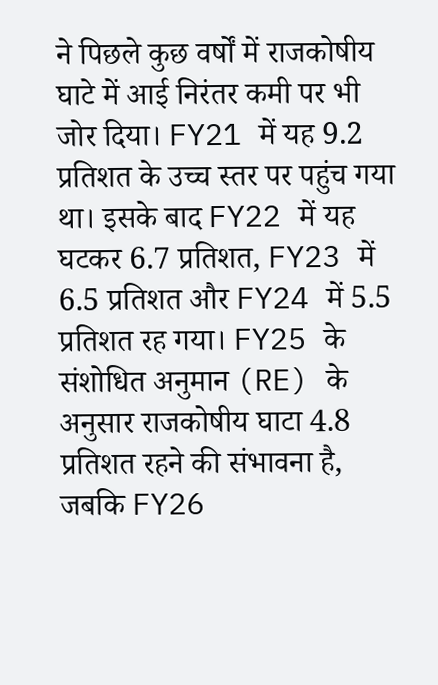ने पिछले कुछ वर्षों में राजकोषीय घाटे में आई निरंतर कमी पर भी जोर दिया। FY21 में यह 9.2 प्रतिशत के उच्च स्तर पर पहुंच गया था। इसके बाद FY22 में यह घटकर 6.7 प्रतिशत, FY23 में 6.5 प्रतिशत और FY24 में 5.5 प्रतिशत रह गया। FY25 के संशोधित अनुमान (RE) के अनुसार राजकोषीय घाटा 4.8 प्रतिशत रहने की संभावना है, जबकि FY26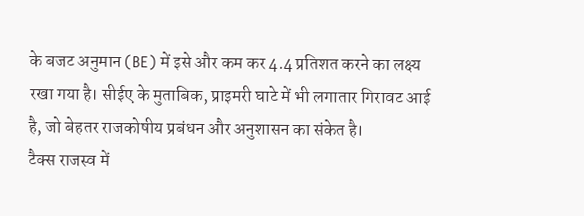के बजट अनुमान (BE) में इसे और कम कर 4.4 प्रतिशत करने का लक्ष्य रखा गया है। सीईए के मुताबिक, प्राइमरी घाटे में भी लगातार गिरावट आई है, जो बेहतर राजकोषीय प्रबंधन और अनुशासन का संकेत है।
टैक्स राजस्व में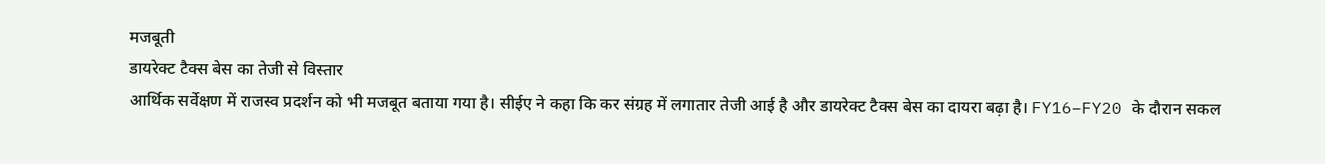मजबूती
डायरेक्ट टैक्स बेस का तेजी से विस्तार
आर्थिक सर्वेक्षण में राजस्व प्रदर्शन को भी मजबूत बताया गया है। सीईए ने कहा कि कर संग्रह में लगातार तेजी आई है और डायरेक्ट टैक्स बेस का दायरा बढ़ा है। FY16–FY20 के दौरान सकल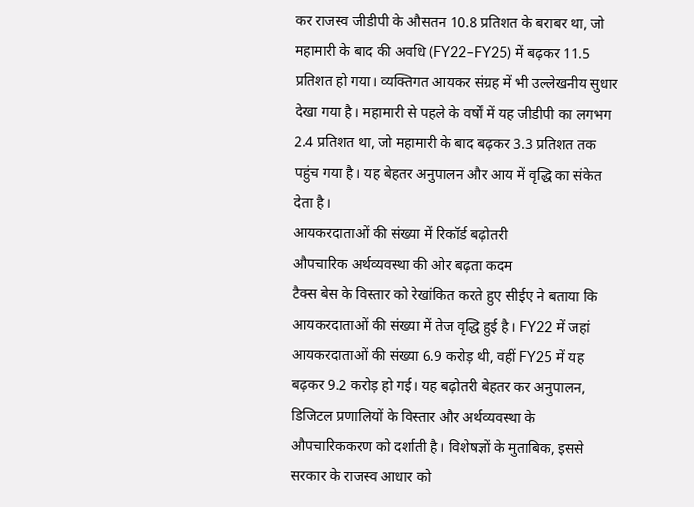कर राजस्व जीडीपी के औसतन 10.8 प्रतिशत के बराबर था, जो महामारी के बाद की अवधि (FY22–FY25) में बढ़कर 11.5 प्रतिशत हो गया। व्यक्तिगत आयकर संग्रह में भी उल्लेखनीय सुधार देखा गया है। महामारी से पहले के वर्षों में यह जीडीपी का लगभग 2.4 प्रतिशत था, जो महामारी के बाद बढ़कर 3.3 प्रतिशत तक पहुंच गया है। यह बेहतर अनुपालन और आय में वृद्धि का संकेत देता है।
आयकरदाताओं की संख्या में रिकॉर्ड बढ़ोतरी
औपचारिक अर्थव्यवस्था की ओर बढ़ता कदम
टैक्स बेस के विस्तार को रेखांकित करते हुए सीईए ने बताया कि आयकरदाताओं की संख्या में तेज वृद्धि हुई है। FY22 में जहां आयकरदाताओं की संख्या 6.9 करोड़ थी, वहीं FY25 में यह बढ़कर 9.2 करोड़ हो गई। यह बढ़ोतरी बेहतर कर अनुपालन, डिजिटल प्रणालियों के विस्तार और अर्थव्यवस्था के औपचारिककरण को दर्शाती है। विशेषज्ञों के मुताबिक, इससे सरकार के राजस्व आधार को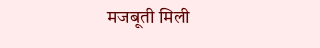मजबूती मिली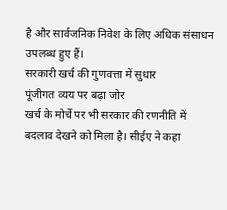है और सार्वजनिक निवेश के लिए अधिक संसाधन उपलब्ध हुए हैं।
सरकारी खर्च की गुणवत्ता में सुधार
पूंजीगत व्यय पर बढ़ा जोर
खर्च के मोर्चे पर भी सरकार की रणनीति में बदलाव देखने को मिला है। सीईए ने कहा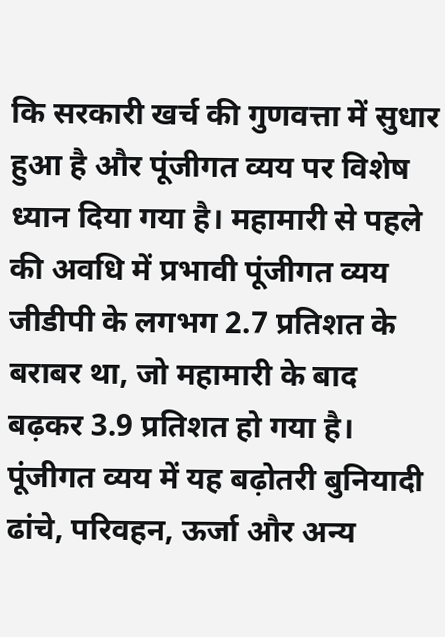कि सरकारी खर्च की गुणवत्ता में सुधार हुआ है और पूंजीगत व्यय पर विशेष ध्यान दिया गया है। महामारी से पहले की अवधि में प्रभावी पूंजीगत व्यय जीडीपी के लगभग 2.7 प्रतिशत के बराबर था, जो महामारी के बाद बढ़कर 3.9 प्रतिशत हो गया है। पूंजीगत व्यय में यह बढ़ोतरी बुनियादी ढांचे, परिवहन, ऊर्जा और अन्य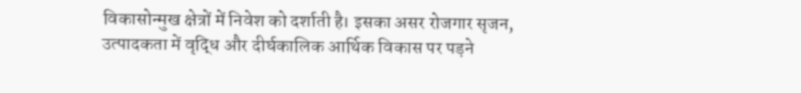विकासोन्मुख क्षेत्रों में निवेश को दर्शाती है। इसका असर रोजगार सृजन, उत्पादकता में वृद्धि और दीर्घकालिक आर्थिक विकास पर पड़ने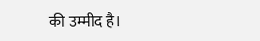की उम्मीद है।